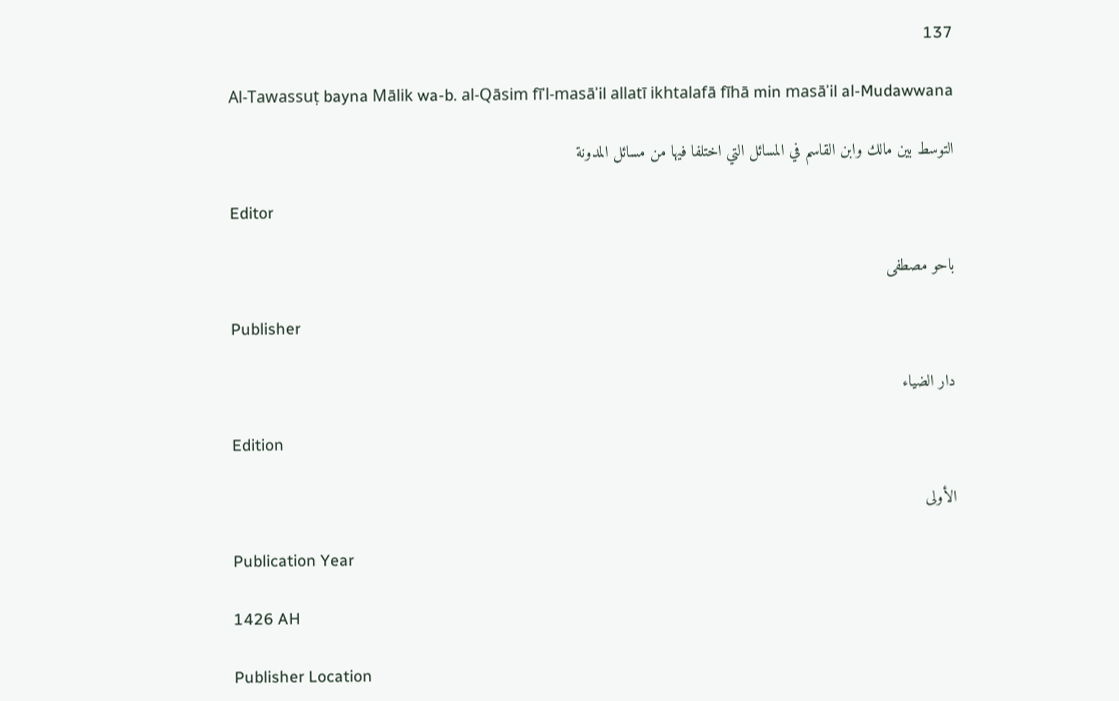137

Al-Tawassuṭ bayna Mālik wa-b. al-Qāsim fīʾl-masāʾil allatī ikhtalafā fīhā min masāʾil al-Mudawwana

التوسط بين مالك وابن القاسم في المسائل التي اختلفا فيها من مسائل المدونة

Editor

باحو مصطفى

Publisher

دار الضياء

Edition

الأولى

Publication Year

1426 AH

Publisher Location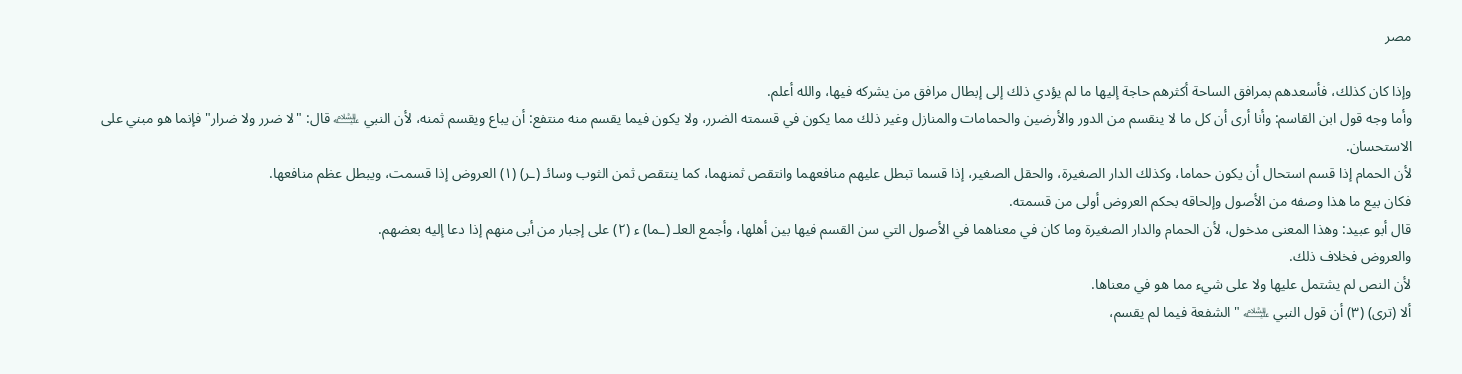مصر

وإذا كان كذلك، فأسعدهم بمرافق الساحة أكثرهم حاجة إليها ما لم يؤدي ذلك إلى إبطال مرافق من يشركه فيها، والله أعلم.
وأما وجه قول ابن القاسم: وأنا أرى أن كل ما لا ينقسم من الدور والأرضين والحمامات والمنازل وغير ذلك مما يكون في قسمته الضرر، ولا يكون فيما يقسم منه منتفع: أن يباع ويقسم ثمنه، لأن النبي ﵇ قال: "لا ضرر ولا ضرار" فإنما هو مبني على الاستحسان.
لأن الحمام إذا قسم استحال أن يكون حماما، وكذلك الدار الصغيرة، والحقل الصغير، إذا قسما تبطل عليهم منافعهما وانتقص ثمنهما، كما ينتقص ثمن الثوب وسائـ (ـر) (١) العروض إذا قسمت، ويبطل عظم منافعها.
فكان بيع ما هذا وصفه من الأصول وإلحاقه بحكم العروض أولى من قسمته.
قال أبو عبيد: وهذا المعنى مدخول، لأن الحمام والدار الصغيرة وما كان في معناهما في الأصول التي سن القسم فيها بين أهلها، وأجمع العلـ (ـما) ء (٢) على إجبار من أبى منهم إذا دعا إليه بعضهم.
والعروض فخلاف ذلك.
لأن النص لم يشتمل عليها ولا على شيء مما هو في معناها.
ألا (ترى) (٣) أن قول النبي ﵇ "الشفعة فيما لم يقسم،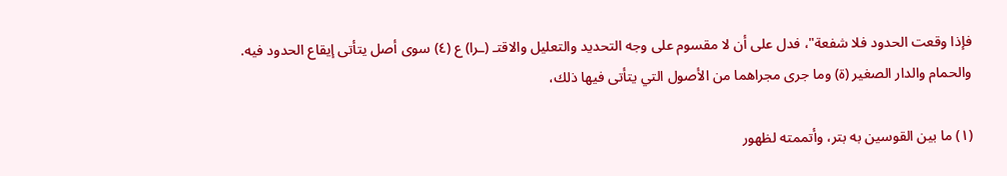فإذا وقعت الحدود فلا شفعة"، فدل على أن لا مقسوم على وجه التحديد والتعليل والاقتـ (ـرا) ع (٤) سوى أصل يتأتى إيقاع الحدود فيه.
والحمام والدار الصغير (ة) وما جرى مجراهما من الأصول التي يتأتى فيها ذلك،

(١) ما بين القوسين به بتر، وأتممته لظهور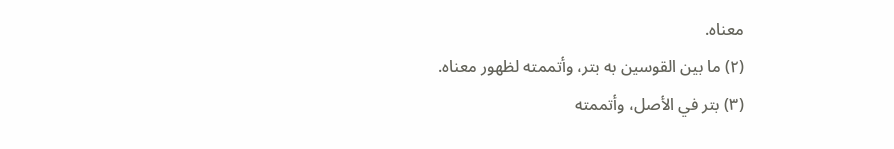معناه.
(٢) ما بين القوسين به بتر، وأتممته لظهور معناه.
(٣) بتر في الأصل، وأتممته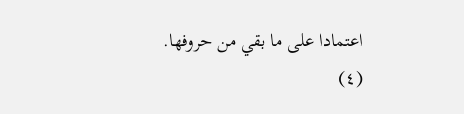اعتمادا على ما بقي من حروفها.
(٤)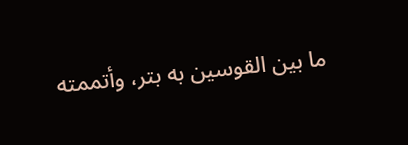ما بين القوسين به بتر، وأتممته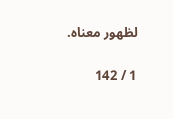لظهور معناه.

1 / 142